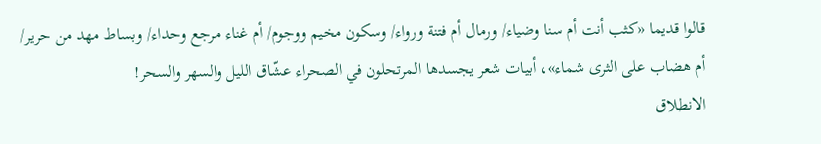قالوا قديما «كثب أنت أم سنا وضياء/ ورمال أم فتنة ورواء/ وسكون مخيم ووجوم/ أم غناء مرجع وحداء/ وبساط مهد من حرير/ أم هضاب على الثرى شماء»، أبيات شعر يجسدها المرتحلون في الصحراء عشّاق الليل والسهر والسحر!
الانطلاق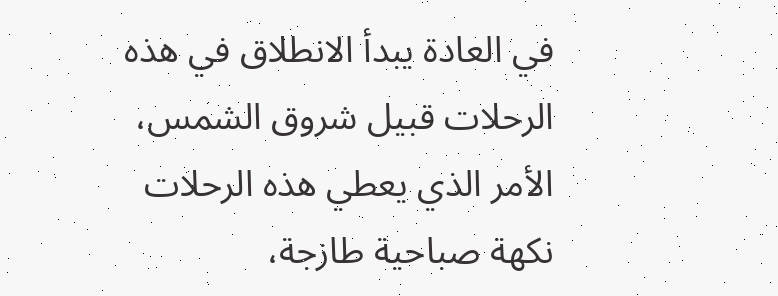في العادة يبدأ الانطلاق في هذه الرحلات قبيل شروق الشمس، الأمر الذي يعطي هذه الرحلات نكهة صباحية طازجة،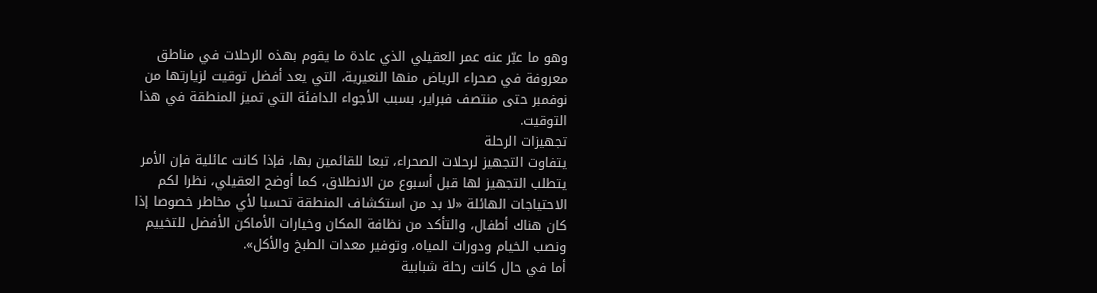وهو ما عبّر عنه عمر العقيلي الذي عادة ما يقوم بهذه الرحلات في مناطق معروفة في صحراء الرياض منها النعيرية، التي يعد أفضل توقيت لزيارتها من نوفمبر حتى منتصف فبراير، بسبب الأجواء الدافئة التي تميز المنطقة في هذا التوقيت.
تجهيزات الرحلة
يتفاوت التجهيز لرحلات الصحراء، تبعا للقائمين بها، فإذا كانت عائلية فإن الأمر يتطلب التجهيز لها قبل أسبوع من الانطلاق، كما أوضح العقيلي، نظرا لكم الاحتياجات الهائلة «لا بد من استكشاف المنطقة تحسبا لأي مخاطر خصوصا إذا كان هناك أطفال، والتأكد من نظافة المكان وخيارات الأماكن الأفضل للتخييم ونصب الخيام ودورات المياه، وتوفير معدات الطبخ والأكل».
أما في حال كانت رحلة شبابية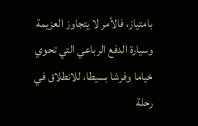بامتياز، فالأمر لا يتجاوز العزيمة وسيارة الدفع الرباعي التي تحوي خياما وفرشا بسيطا، للانطلاق في رحلة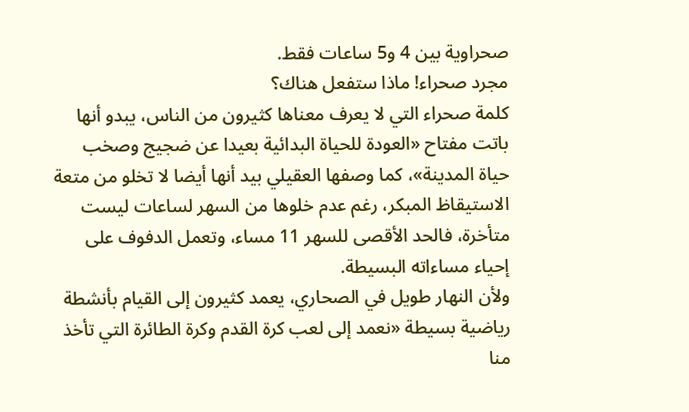صحراوية بين 4 و5 ساعات فقط.
مجرد صحراء! ماذا ستفعل هناك؟
كلمة صحراء التي لا يعرف معناها كثيرون من الناس، يبدو أنها باتت مفتاح «العودة للحياة البدائية بعيدا عن ضجيج وصخب حياة المدينة»، كما وصفها العقيلي بيد أنها أيضا لا تخلو من متعة الاستيقاظ المبكر، رغم عدم خلوها من السهر لساعات ليست متأخرة، فالحد الأقصى للسهر 11 مساء، وتعمل الدفوف على إحياء مساءاته البسيطة.
ولأن النهار طويل في الصحاري، يعمد كثيرون إلى القيام بأنشطة رياضية بسيطة «نعمد إلى لعب كرة القدم وكرة الطائرة التي تأخذ منا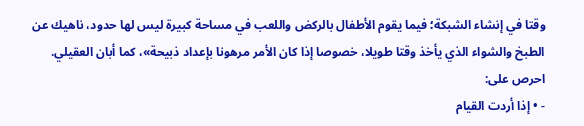وقتا في إنشاء الشبكة؛ فيما يقوم الأطفال بالركض واللعب في مساحة كبيرة ليس لها حدود، ناهيك عن الطبخ والشواء الذي يأخذ وقتا طويلا، خصوصا إذا كان الأمر مرهونا بإعداد ذبيحة»، كما أبان العقيلي.
احرص على:
- • إذا أردت القيام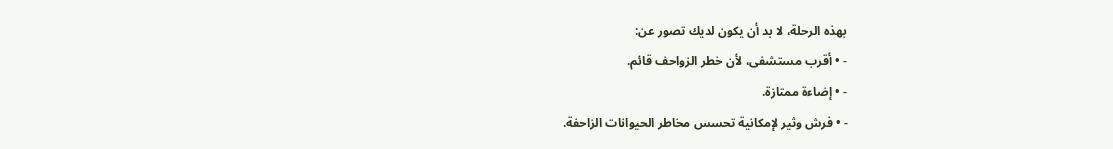بهذه الرحلة، لا بد أن يكون لديك تصور عن:
- • أقرب مستشفى، لأن خطر الزواحف قائم.
- • إضاءة ممتازة.
- • فرش وثير لإمكانية تحسس مخاطر الحيوانات الزاحفة.